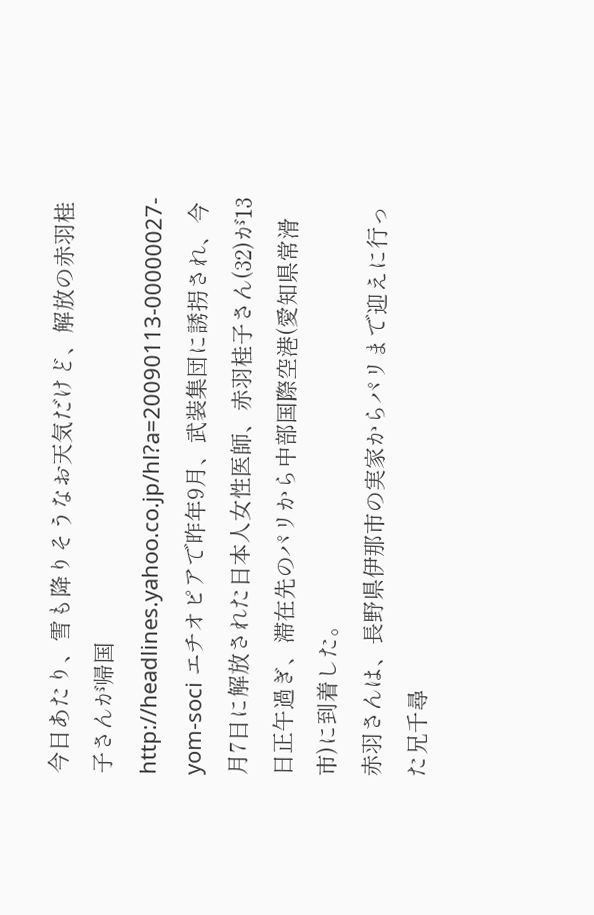今日あたり、雪も降りそうなお天気だけど、解放の赤羽桂子さんが帰国
http://headlines.yahoo.co.jp/hl?a=20090113-00000027-yom-soci エチオピアで昨年9月、武装集団に誘拐され、今月7日に解放された日本人女性医師、赤羽桂子さん(32)が13日正午過ぎ、滞在先のパリから中部国際空港(愛知県常滑市)に到着した。
赤羽さんは、長野県伊那市の実家からパリまで迎えに行った兄千尋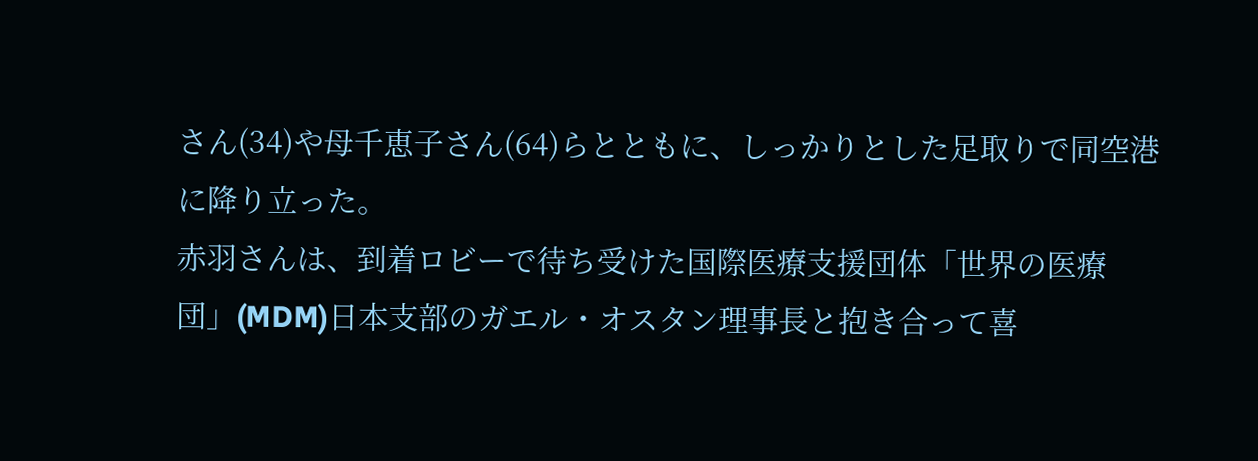さん(34)や母千恵子さん(64)らとともに、しっかりとした足取りで同空港に降り立った。
赤羽さんは、到着ロビーで待ち受けた国際医療支援団体「世界の医療団」(MDM)日本支部のガエル・オスタン理事長と抱き合って喜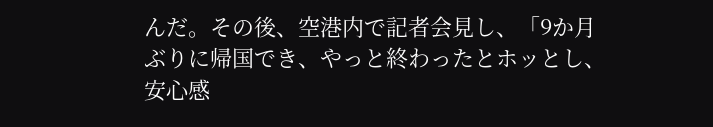んだ。その後、空港内で記者会見し、「9か月ぶりに帰国でき、やっと終わったとホッとし、安心感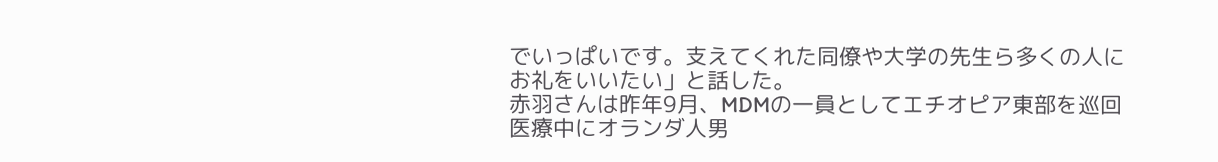でいっぱいです。支えてくれた同僚や大学の先生ら多くの人にお礼をいいたい」と話した。
赤羽さんは昨年9月、MDMの一員としてエチオピア東部を巡回医療中にオランダ人男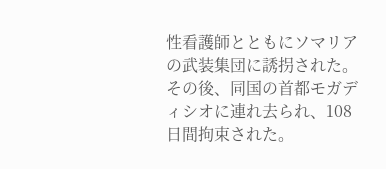性看護師とともにソマリアの武装集団に誘拐された。その後、同国の首都モガディシオに連れ去られ、108日間拘束された。